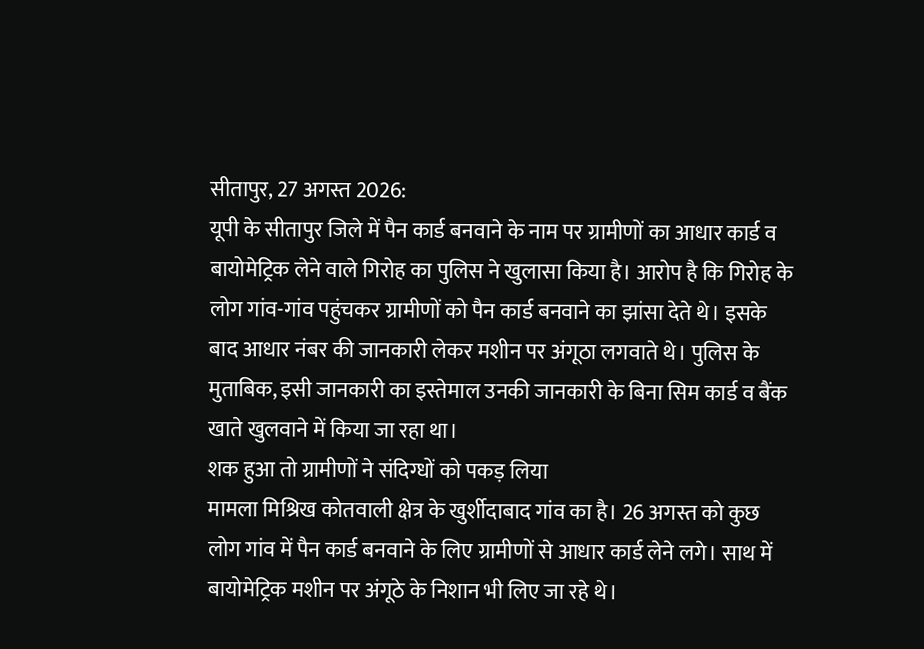सीतापुर, 27 अगस्त 2026:
यूपी के सीतापुर जिले में पैन कार्ड बनवाने के नाम पर ग्रामीणों का आधार कार्ड व बायोमेट्रिक लेने वाले गिरोह का पुलिस ने खुलासा किया है। आरोप है कि गिरोह के लोग गांव-गांव पहुंचकर ग्रामीणों को पैन कार्ड बनवाने का झांसा देते थे। इसके बाद आधार नंबर की जानकारी लेकर मशीन पर अंगूठा लगवाते थे। पुलिस के मुताबिक, इसी जानकारी का इस्तेमाल उनकी जानकारी के बिना सिम कार्ड व बैंक खाते खुलवाने में किया जा रहा था।
शक हुआ तो ग्रामीणों ने संदिग्धों को पकड़ लिया
मामला मिश्रिख कोतवाली क्षेत्र के खुर्शीदाबाद गांव का है। 26 अगस्त को कुछ लोग गांव में पैन कार्ड बनवाने के लिए ग्रामीणों से आधार कार्ड लेने लगे। साथ में बायोमेट्रिक मशीन पर अंगूठे के निशान भी लिए जा रहे थे।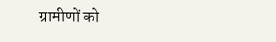ग्रामीणों को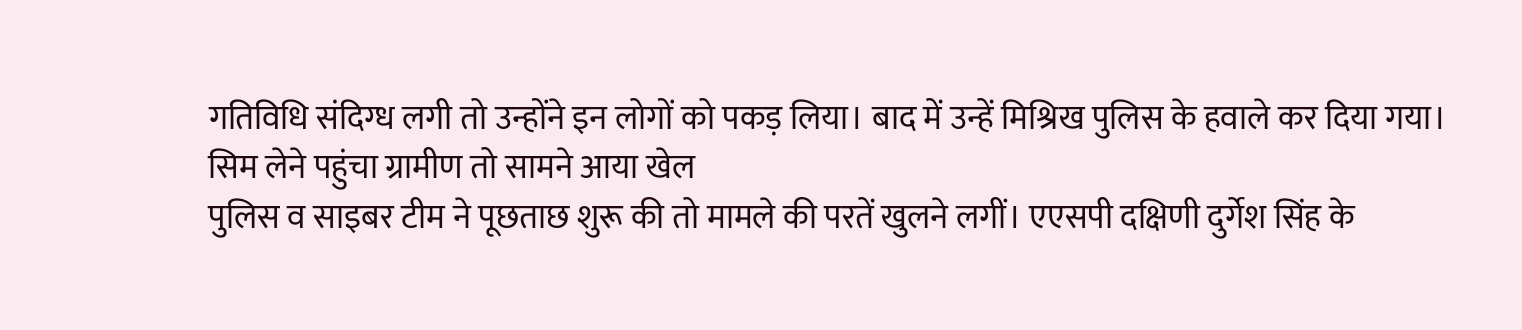गतिविधि संदिग्ध लगी तो उन्होंने इन लोगों को पकड़ लिया। बाद में उन्हें मिश्रिख पुलिस के हवाले कर दिया गया।
सिम लेने पहुंचा ग्रामीण तो सामने आया खेल
पुलिस व साइबर टीम ने पूछताछ शुरू की तो मामले की परतें खुलने लगीं। एएसपी दक्षिणी दुर्गेश सिंह के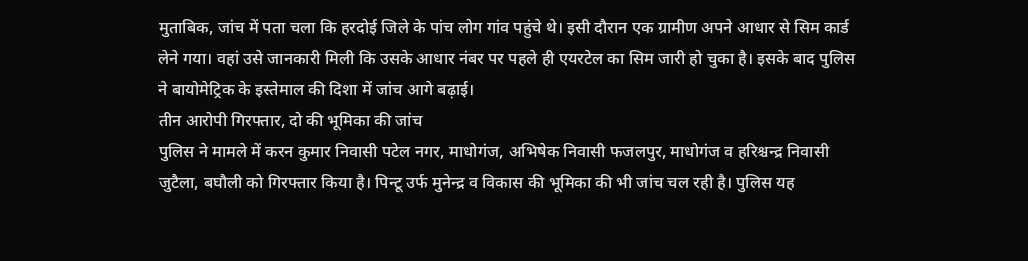मुताबिक, जांच में पता चला कि हरदोई जिले के पांच लोग गांव पहुंचे थे। इसी दौरान एक ग्रामीण अपने आधार से सिम कार्ड लेने गया। वहां उसे जानकारी मिली कि उसके आधार नंबर पर पहले ही एयरटेल का सिम जारी हो चुका है। इसके बाद पुलिस ने बायोमेट्रिक के इस्तेमाल की दिशा में जांच आगे बढ़ाई।
तीन आरोपी गिरफ्तार, दो की भूमिका की जांच
पुलिस ने मामले में करन कुमार निवासी पटेल नगर, माधोगंज, अभिषेक निवासी फजलपुर, माधोगंज व हरिश्चन्द्र निवासी जुटैला, बघौली को गिरफ्तार किया है। पिन्टू उर्फ मुनेन्द्र व विकास की भूमिका की भी जांच चल रही है। पुलिस यह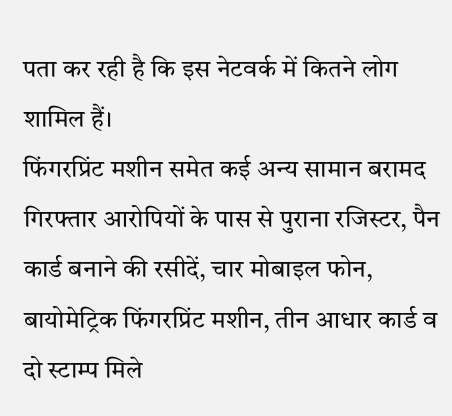पता कर रही है कि इस नेटवर्क में कितने लोग शामिल हैं।
फिंगरप्रिंट मशीन समेत कई अन्य सामान बरामद
गिरफ्तार आरोपियों के पास से पुराना रजिस्टर, पैन कार्ड बनाने की रसीदें, चार मोबाइल फोन, बायोमेट्रिक फिंगरप्रिंट मशीन, तीन आधार कार्ड व दो स्टाम्प मिले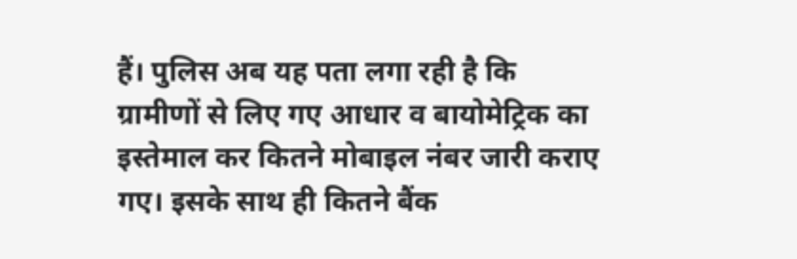हैं। पुलिस अब यह पता लगा रही है कि ग्रामीणों से लिए गए आधार व बायोमेट्रिक का इस्तेमाल कर कितने मोबाइल नंबर जारी कराए गए। इसके साथ ही कितने बैंक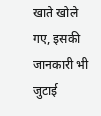खाते खोले गए, इसकी जानकारी भी जुटाई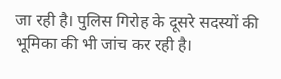जा रही है। पुलिस गिरोह के दूसरे सदस्यों की भूमिका की भी जांच कर रही है।